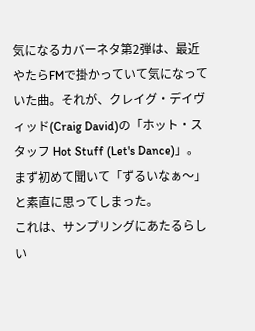気になるカバーネタ第2弾は、最近やたらFMで掛かっていて気になっていた曲。それが、クレイグ・デイヴィッド(Craig David)の「ホット・スタッフ Hot Stuff (Let's Dance)」。まず初めて聞いて「ずるいなぁ〜」と素直に思ってしまった。
これは、サンプリングにあたるらしい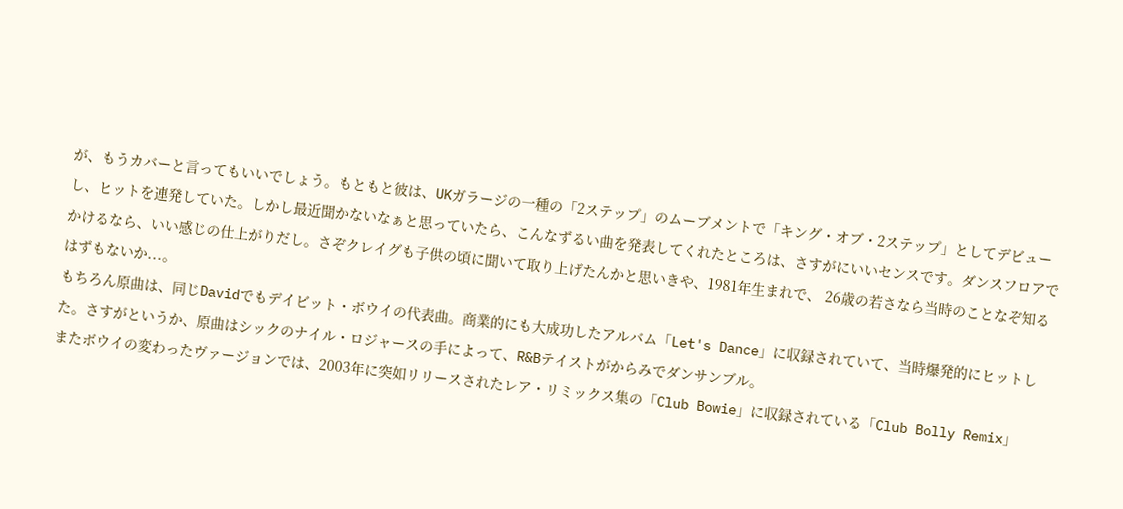が、もうカバーと言ってもいいでしょう。もともと彼は、UKガラージの一種の「2ステップ」のムーブメントで「キング・オブ・2ステップ」としてデビューし、ヒットを連発していた。しかし最近聞かないなぁと思っていたら、こんなずるい曲を発表してくれたところは、さすがにいいセンスです。ダンスフロアでかけるなら、いい感じの仕上がりだし。さぞクレイグも子供の頃に聞いて取り上げたんかと思いきや、1981年生まれで、 26歳の若さなら当時のことなぞ知るはずもないか...。
もちろん原曲は、同じDavidでもデイビット・ボウイの代表曲。商業的にも大成功したアルバム「Let's Dance」に収録されていて、当時爆発的にヒットした。さすがというか、原曲はシックのナイル・ロジャースの手によって、R&Bテイストがからみでダンサンブル。
またボウイの変わったヴァージョンでは、2003年に突如リリースされたレア・リミックス集の「Club Bowie」に収録されている「Club Bolly Remix」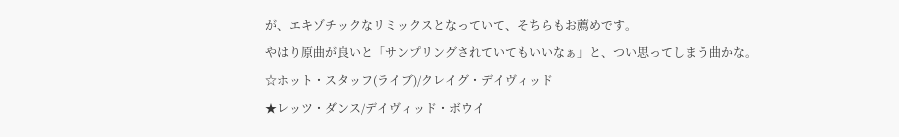が、エキゾチックなリミックスとなっていて、そちらもお薦めです。
やはり原曲が良いと「サンプリングされていてもいいなぁ」と、つい思ってしまう曲かな。
☆ホット・スタッフ(ライブ)/クレイグ・デイヴィッド
★レッツ・ダンス/デイヴィッド・ボウイ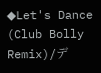◆Let's Dance (Club Bolly Remix)/デ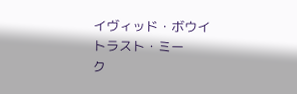イヴィッド・ボウイ
トラスト・ミー
ク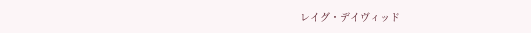レイグ・デイヴィッド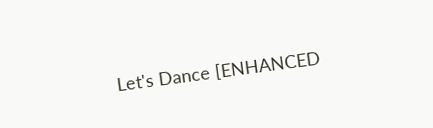Let's Dance [ENHANCED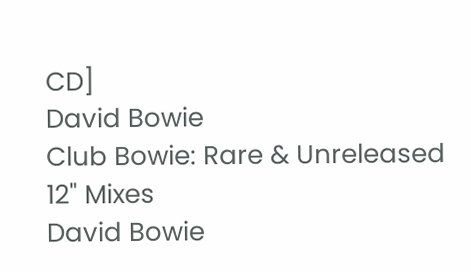CD]
David Bowie
Club Bowie: Rare & Unreleased 12" Mixes
David Bowie